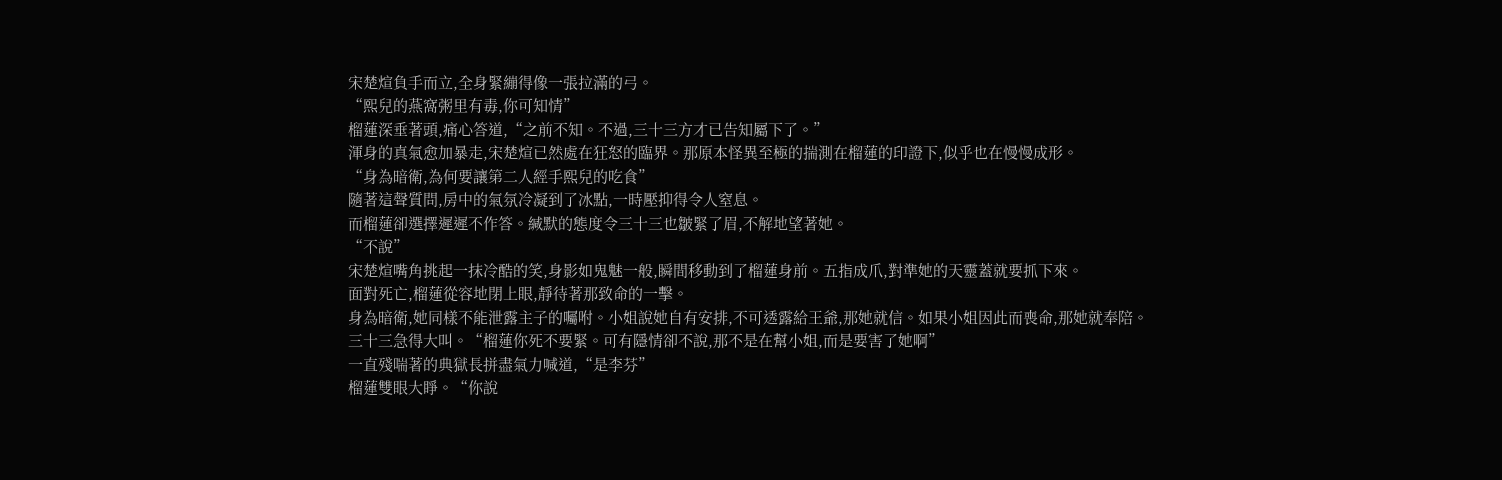宋楚煊負手而立,全身緊繃得像一張拉滿的弓。
“熙兒的燕窩粥里有毒,你可知情”
榴蓮深垂著頭,痛心答道,“之前不知。不過,三十三方才已告知屬下了。”
渾身的真氣愈加暴走,宋楚煊已然處在狂怒的臨界。那原本怪異至極的揣測在榴蓮的印證下,似乎也在慢慢成形。
“身為暗衛,為何要讓第二人經手熙兒的吃食”
隨著這聲質問,房中的氣氛冷凝到了冰點,一時壓抑得令人窒息。
而榴蓮卻選擇遲遲不作答。緘默的態度令三十三也皺緊了眉,不解地望著她。
“不說”
宋楚煊嘴角挑起一抹冷酷的笑,身影如鬼魅一般,瞬間移動到了榴蓮身前。五指成爪,對準她的天靈蓋就要抓下來。
面對死亡,榴蓮從容地閉上眼,靜待著那致命的一擊。
身為暗衛,她同樣不能泄露主子的囑咐。小姐說她自有安排,不可透露給王爺,那她就信。如果小姐因此而喪命,那她就奉陪。
三十三急得大叫。“榴蓮你死不要緊。可有隱情卻不說,那不是在幫小姐,而是要害了她啊”
一直殘喘著的典獄長拼盡氣力喊道,“是李芬”
榴蓮雙眼大睜。“你說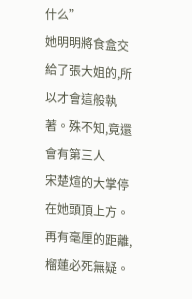什么”
她明明將食盒交給了張大姐的,所以才會這般執著。殊不知,竟還會有第三人
宋楚煊的大掌停在她頭頂上方。再有毫厘的距離,榴蓮必死無疑。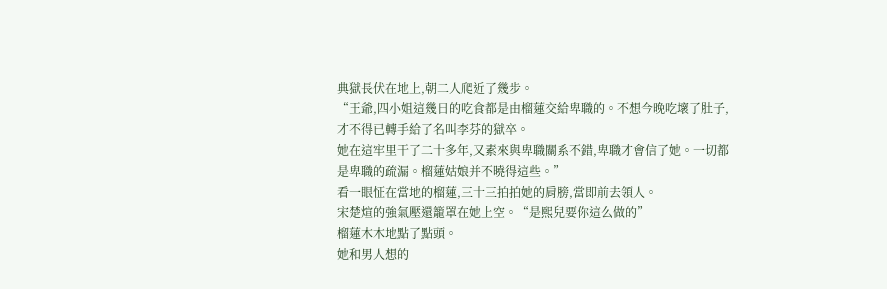典獄長伏在地上,朝二人爬近了幾步。
“王爺,四小姐這幾日的吃食都是由榴蓮交給卑職的。不想今晚吃壞了肚子,才不得已轉手給了名叫李芬的獄卒。
她在這牢里干了二十多年,又素來與卑職關系不錯,卑職才會信了她。一切都是卑職的疏漏。榴蓮姑娘并不曉得這些。”
看一眼怔在當地的榴蓮,三十三拍拍她的肩膀,當即前去領人。
宋楚煊的強氣壓還籠罩在她上空。“是熙兒要你這么做的”
榴蓮木木地點了點頭。
她和男人想的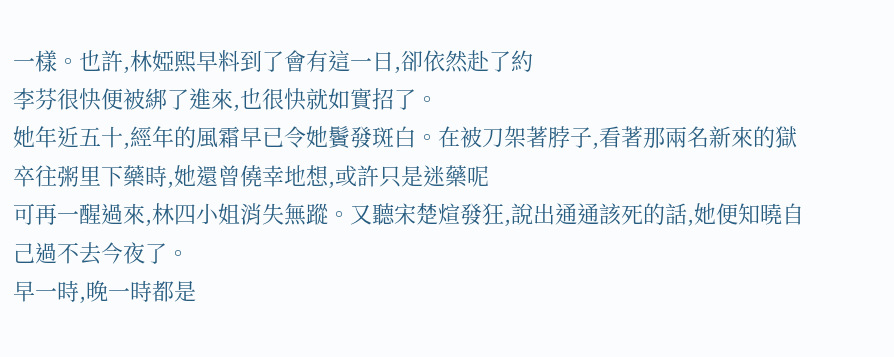一樣。也許,林婭熙早料到了會有這一日,卻依然赴了約
李芬很快便被綁了進來,也很快就如實招了。
她年近五十,經年的風霜早已令她鬢發斑白。在被刀架著脖子,看著那兩名新來的獄卒往粥里下藥時,她還曾僥幸地想,或許只是迷藥呢
可再一醒過來,林四小姐消失無蹤。又聽宋楚煊發狂,說出通通該死的話,她便知曉自己過不去今夜了。
早一時,晚一時都是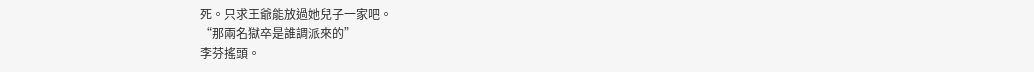死。只求王爺能放過她兒子一家吧。
“那兩名獄卒是誰調派來的”
李芬搖頭。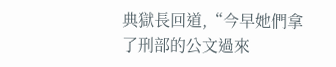典獄長回道,“今早她們拿了刑部的公文過來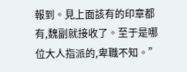報到。見上面該有的印章都有,魏副就接收了。至于是哪位大人指派的,卑職不知。”